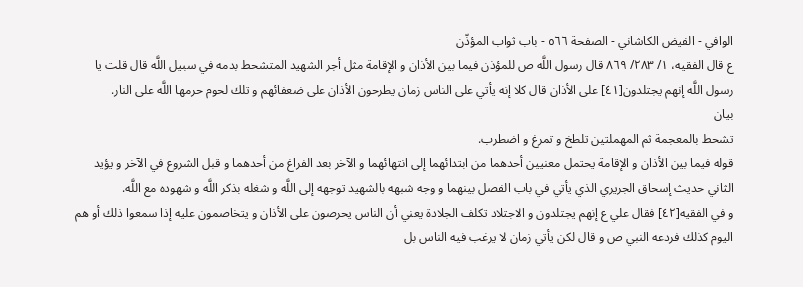الوافي - الفيض الكاشاني - الصفحة ٥٦٦ - باب ثواب المؤذّن
ع قال الفقيه، ١/ ٢٨٣/ ٨٦٩ قال رسول اللَّه ص للمؤذن فيما بين الأذان و الإقامة مثل أجر الشهيد المتشحط بدمه في سبيل اللَّه قال قلت يا رسول اللَّه إنهم يجتلدون[٤١] على الأذان قال كلا إنه يأتي على الناس زمان يطرحون الأذان على ضعفائهم و تلك لحوم حرمها اللَّه على النار.
بيان
تشحط بالمعجمة ثم المهملتين تلطخ و تمرغ و اضطرب.
قوله فيما بين الأذان و الإقامة يحتمل معنيين أحدهما من ابتدائهما إلى انتهائهما و الآخر بعد الفراغ من أحدهما و قبل الشروع في الآخر و يؤيد الثاني حديث إسحاق الجريري الذي يأتي في باب الفصل بينهما و وجه شبهه بالشهيد توجهه إلى اللَّه و شغله بذكر اللَّه و شهوده مع اللَّه.
و في الفقيه[٤٢] فقال علي ع إنهم يجتلدون و الاجتلاد تكلف الجلادة يعني أن الناس يحرصون على الأذان و يتخاصمون عليه إذا سمعوا ذلك أو هم اليوم كذلك فردعه النبي ص و قال لكن يأتي زمان لا يرغب فيه الناس بل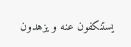يستنكفون عنه و يزهدون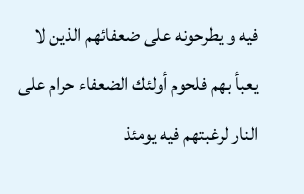فيه و يطرحونه على ضعفائهم الذين لا يعبأ بهم فلحوم أولئك الضعفاء حرام على النار لرغبتهم فيه يومئذ